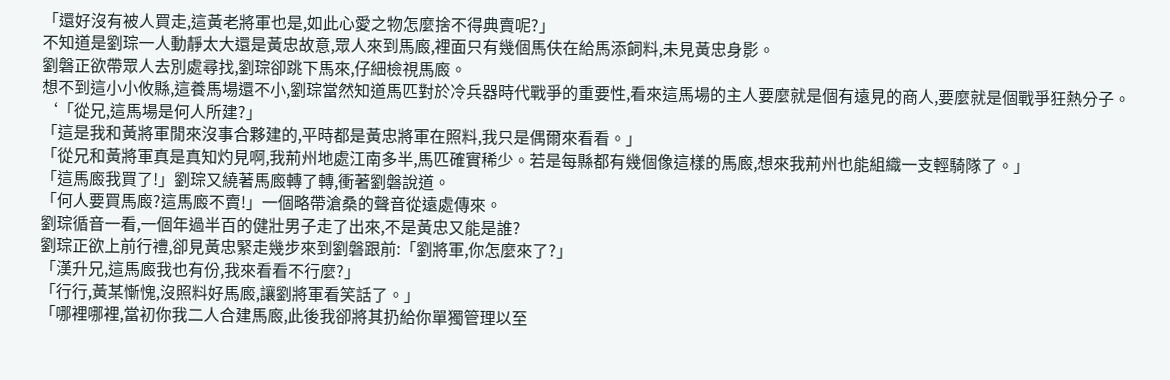「還好沒有被人買走,這黃老將軍也是,如此心愛之物怎麼捨不得典賣呢?」
不知道是劉琮一人動靜太大還是黃忠故意,眾人來到馬廄,裡面只有幾個馬伕在給馬添飼料,未見黃忠身影。
劉磐正欲帶眾人去別處尋找,劉琮卻跳下馬來,仔細檢視馬廄。
想不到這小小攸縣,這養馬場還不小,劉琮當然知道馬匹對於冷兵器時代戰爭的重要性,看來這馬場的主人要麼就是個有遠見的商人,要麼就是個戰爭狂熱分子。
‘「從兄,這馬場是何人所建?」
「這是我和黃將軍閒來沒事合夥建的,平時都是黃忠將軍在照料,我只是偶爾來看看。」
「從兄和黃將軍真是真知灼見啊,我荊州地處江南多半,馬匹確實稀少。若是每縣都有幾個像這樣的馬廄,想來我荊州也能組織一支輕騎隊了。」
「這馬廄我買了!」劉琮又繞著馬廄轉了轉,衝著劉磐說道。
「何人要買馬廄?這馬廄不賣!」一個略帶滄桑的聲音從遠處傳來。
劉琮循音一看,一個年過半百的健壯男子走了出來,不是黃忠又能是誰?
劉琮正欲上前行禮,卻見黃忠緊走幾步來到劉磐跟前:「劉將軍,你怎麼來了?」
「漢升兄,這馬廄我也有份,我來看看不行麼?」
「行行,黃某慚愧,沒照料好馬廄,讓劉將軍看笑話了。」
「哪裡哪裡,當初你我二人合建馬廄,此後我卻將其扔給你單獨管理以至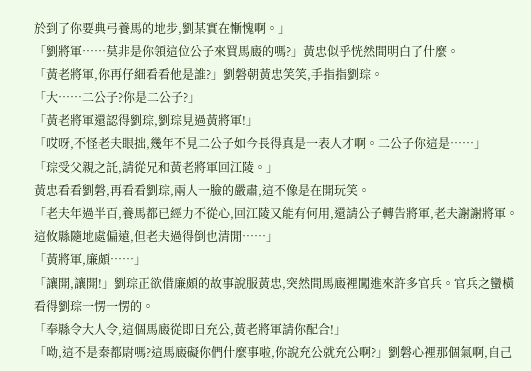於到了你要典弓養馬的地步,劉某實在慚愧啊。」
「劉將軍……莫非是你領這位公子來買馬廄的嗎?」黃忠似乎恍然間明白了什麼。
「黃老將軍,你再仔細看看他是誰?」劉磐朝黃忠笑笑,手指指劉琮。
「大……二公子?你是二公子?」
「黃老將軍還認得劉琮,劉琮見過黃將軍!」
「哎呀,不怪老夫眼拙,幾年不見二公子如今長得真是一表人才啊。二公子你這是……」
「琮受父親之託,請從兄和黃老將軍回江陵。」
黃忠看看劉磐,再看看劉琮,兩人一臉的嚴肅,這不像是在開玩笑。
「老夫年過半百,養馬都已經力不從心,回江陵又能有何用,還請公子轉告將軍,老夫謝謝將軍。這攸縣隨地處偏遠,但老夫過得倒也清閒……」
「黃將軍,廉頗……」
「讓開,讓開!」劉琮正欲借廉頗的故事說服黃忠,突然間馬廄裡闖進來許多官兵。官兵之蠻橫看得劉琮一愣一愣的。
「奉縣令大人令,這個馬廄從即日充公,黃老將軍請你配合!」
「呦,這不是秦都尉嗎?這馬廄礙你們什麼事啦,你說充公就充公啊?」劉磐心裡那個氣啊,自己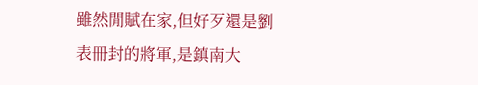雖然閒賦在家,但好歹還是劉表冊封的將軍,是鎮南大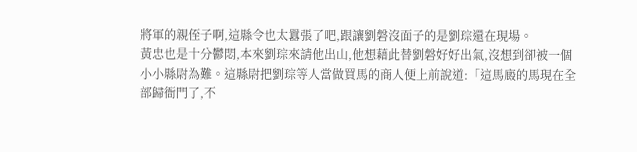將軍的親侄子啊,這縣令也太囂張了吧,跟讓劉磐沒面子的是劉琮還在現場。
黃忠也是十分鬱悶,本來劉琮來請他出山,他想藉此替劉磐好好出氣,沒想到卻被一個小小縣尉為難。這縣尉把劉琮等人當做買馬的商人便上前說道:「這馬廄的馬現在全部歸衙門了,不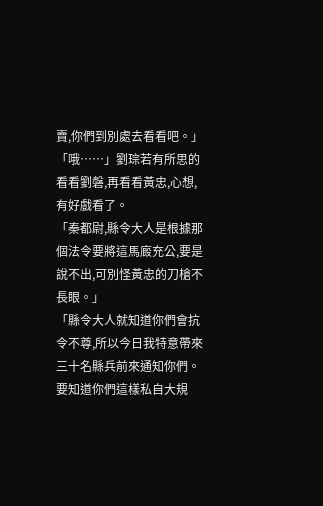賣,你們到別處去看看吧。」
「哦……」劉琮若有所思的看看劉磐,再看看黃忠,心想,有好戲看了。
「秦都尉,縣令大人是根據那個法令要將這馬廄充公,要是說不出,可別怪黃忠的刀槍不長眼。」
「縣令大人就知道你們會抗令不尊,所以今日我特意帶來三十名縣兵前來通知你們。要知道你們這樣私自大規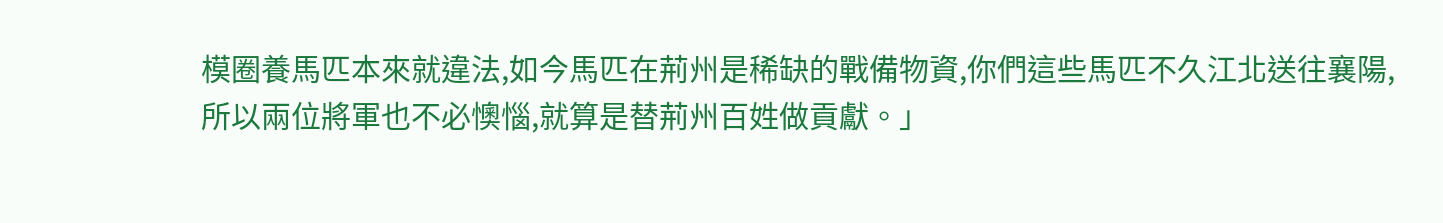模圈養馬匹本來就違法,如今馬匹在荊州是稀缺的戰備物資,你們這些馬匹不久江北送往襄陽,所以兩位將軍也不必懊惱,就算是替荊州百姓做貢獻。」